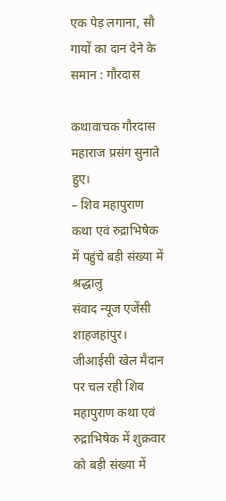एक पेड़ लगाना, सौ गायों का दान देने के समान : गौरदास

कथावाचक गौरदास महाराज प्रसंग सुनाते हुए।
– शिव महापुराण कथा एवं रुद्राभिषेक में पहुंचे बड़ी संख्या में श्रद्धालु
संवाद न्यूज एजेंसी
शाहजहांपुर। जीआईसी खेल मैदान पर चल रही शिव महापुराण कथा एवं रुद्राभिषेक में शुक्रवार को बड़ी संख्या में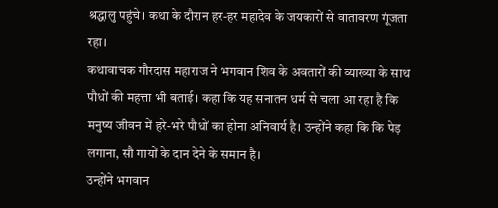श्रद्धालु पहुंचे। कथा के दौरान हर-हर महादेव के जयकारों से वातावरण गूंजता रहा।
कथावाचक गौरदास महाराज ने भगवान शिव के अवतारों की व्याख्या के साथ पौधों की महत्ता भी बताई। कहा कि यह सनातन धर्म से चला आ रहा है कि मनुष्य जीवन में हरे-भरे पौधों का होना अनिवार्य है। उन्होंने कहा कि कि पेड़ लगाना, सौ गायों के दान देने के समान है।
उन्होंने भगवान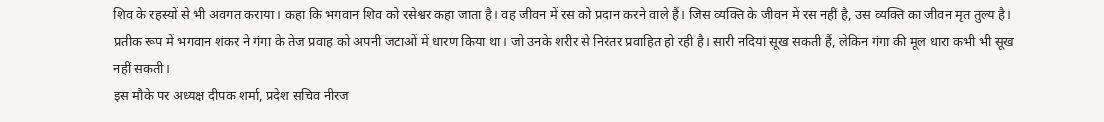शिव के रहस्यों से भी अवगत कराया। कहा कि भगवान शिव को रसेश्वर कहा जाता है। वह जीवन में रस को प्रदान करने वाले हैं। जिस व्यक्ति के जीवन में रस नहीं है, उस व्यक्ति का जीवन मृत तुल्य है।
प्रतीक रूप में भगवान शंकर ने गंगा के तेज प्रवाह को अपनी जटाओं में धारण किया था। जो उनके शरीर से निरंतर प्रवाहित हो रही है। सारी नदियां सूख सकती हैं, लेकिन गंगा की मूल धारा कभी भी सूख नहीं सकती।
इस मौके पर अध्यक्ष दीपक शर्मा, प्रदेश सचिव नीरज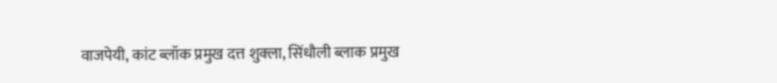वाजपेयी, कांट ब्लॉक प्रमुख दत्त शुक्ला, सिंधौली ब्लाक प्रमुख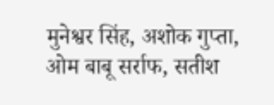मुनेश्वर सिंह, अशोक गुप्ता, ओम बाबू सर्राफ, सतीश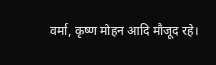वर्मा, कृष्ण मोहन आदि मौजूद रहे।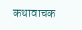कथावाचक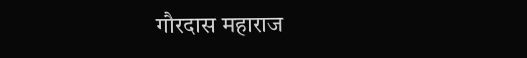गौरदास महाराज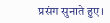प्रसंग सुनाते हुए।